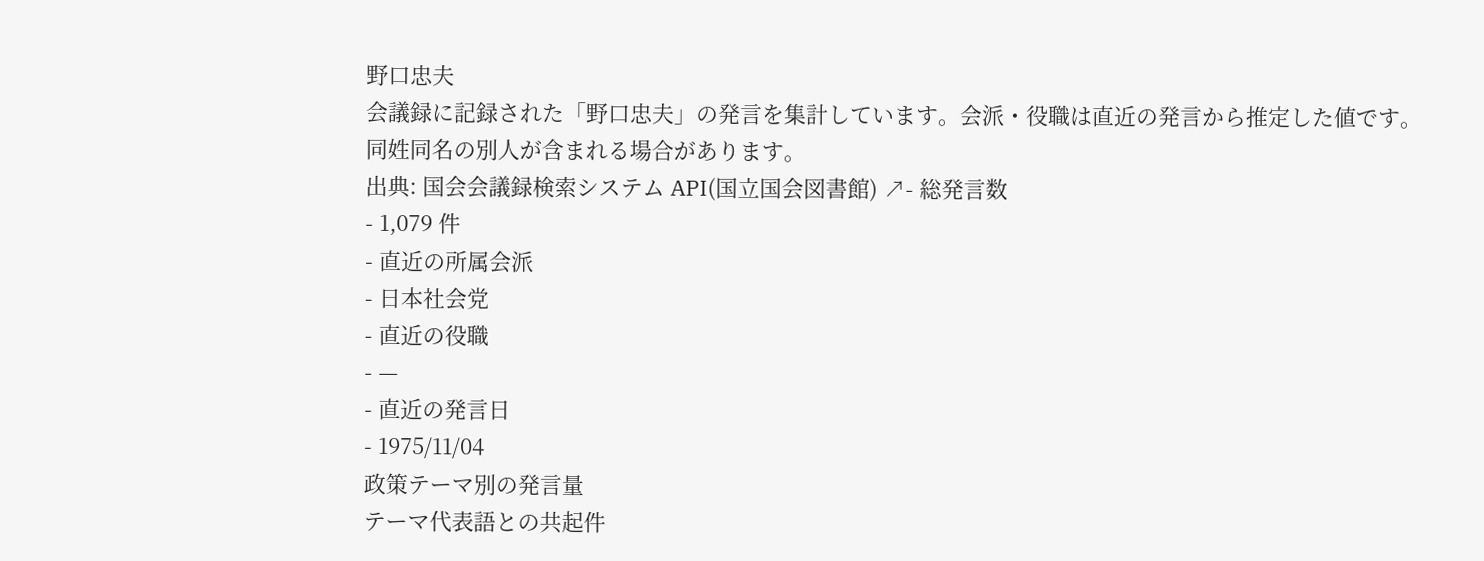野口忠夫
会議録に記録された「野口忠夫」の発言を集計しています。会派・役職は直近の発言から推定した値です。同姓同名の別人が含まれる場合があります。
出典: 国会会議録検索システム API(国立国会図書館) ↗- 総発言数
- 1,079 件
- 直近の所属会派
- 日本社会党
- 直近の役職
- —
- 直近の発言日
- 1975/11/04
政策テーマ別の発言量
テーマ代表語との共起件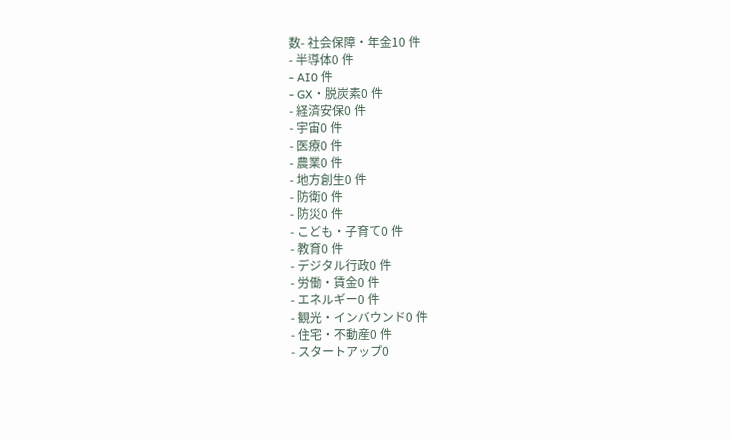数- 社会保障・年金10 件
- 半導体0 件
- AI0 件
- GX・脱炭素0 件
- 経済安保0 件
- 宇宙0 件
- 医療0 件
- 農業0 件
- 地方創生0 件
- 防衛0 件
- 防災0 件
- こども・子育て0 件
- 教育0 件
- デジタル行政0 件
- 労働・賃金0 件
- エネルギー0 件
- 観光・インバウンド0 件
- 住宅・不動産0 件
- スタートアップ0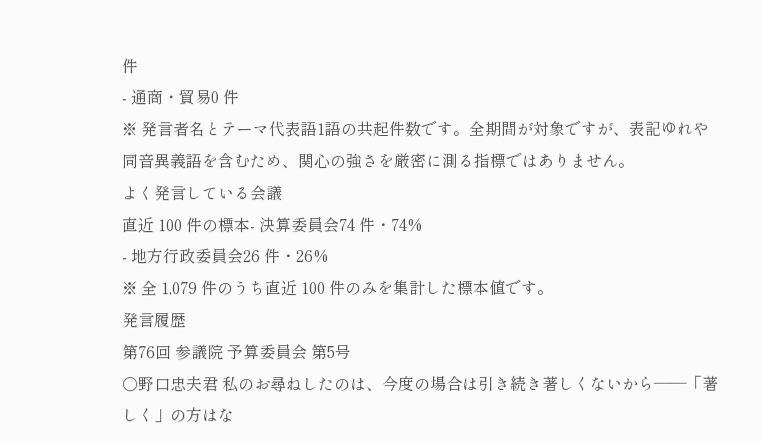件
- 通商・貿易0 件
※ 発言者名とテーマ代表語1語の共起件数です。全期間が対象ですが、表記ゆれや 同音異義語を含むため、関心の強さを厳密に測る指標ではありません。
よく発言している会議
直近 100 件の標本- 決算委員会74 件・74%
- 地方行政委員会26 件・26%
※ 全 1,079 件のうち直近 100 件のみを集計した標本値です。
発言履歴
第76回 参議院 予算委員会 第5号
○野口忠夫君 私のお尋ねしたのは、今度の場合は引き続き著しくないから——「著しく」の方はな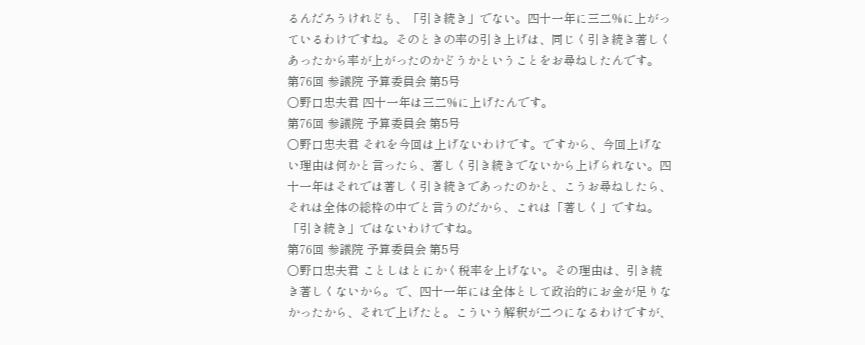るんだろうけれども、「引き続き」でない。四十一年に三二%に上がっているわけですね。そのときの率の引き上げは、同じく引き続き著しくあったから率が上がったのかどうかということをお尋ねしたんです。
第76回 参議院 予算委員会 第5号
○野口忠夫君 四十一年は三二%に上げたんです。
第76回 参議院 予算委員会 第5号
○野口忠夫君 それを今回は上げないわけです。ですから、今回上げない理由は何かと言ったら、著しく引き続きでないから上げられない。四十一年はそれでは著しく引き続きであったのかと、こうお尋ねしたら、それは全体の総枠の中でと言うのだから、これは「著しく」ですね。「引き続き」ではないわけですね。
第76回 参議院 予算委員会 第5号
○野口忠夫君 ことしはとにかく税率を上げない。その理由は、引き続き著しくないから。で、四十一年には全体として政治的にお金が足りなかったから、それで上げたと。こういう解釈が二つになるわけですが、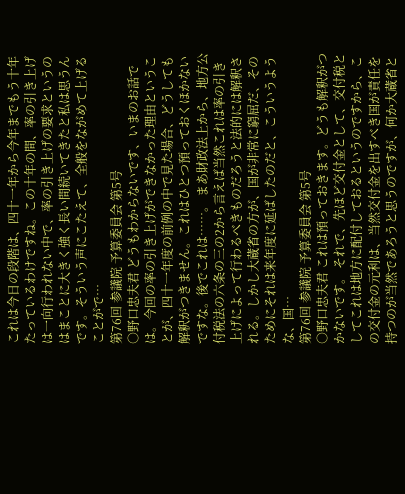これは今日の段階は、四十一年から今年までもう十年たっているわけですね。この十年の間、率の引き上げは一向行われない中で、率の引き上げの要求というのはまことに大きく強く長い間続いてきたと私は思うんです。そういう声にこたえて、全般をながめて上げることがで…
第76回 参議院 予算委員会 第5号
○野口忠夫君 どうもわからないです、いまのお話では。今回の率の引き上げができなかった理由ということが、四十一年度の前例の中で見た場合、どうしても解釈がつきません。これはひとつ預っておくほかないですな。後でこれは……。 まあ財政法上から、地方公付税法の六条の三の2から言えば当然これは率の引き上げによって行わるべきものだろうと法的には解釈される。しかし大蔵省の方が、国が非常に窮屈だ、そのためにそれは来年度に延ばしたのだと、こういうような、国…
第76回 参議院 予算委員会 第5号
○野口忠夫君 これは預っておきます。どうも解釈がつかないです。 それで、先ほど交付金として、交付税としてこれは地方に配付しておるというのですから、この交付金の元利は、当然交付金を出すべき国が責任を持つのが当然であろうと思うのですが、何か大蔵省と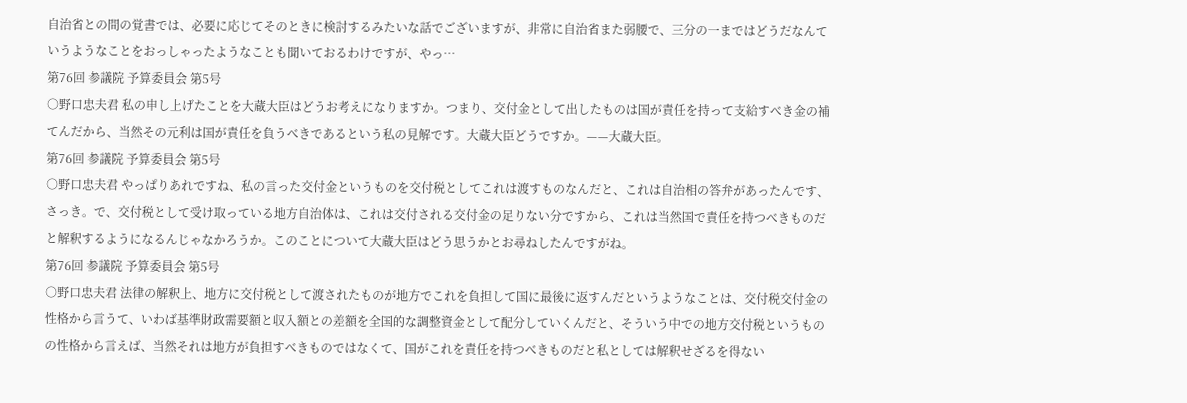自治省との間の覚書では、必要に応じてそのときに検討するみたいな話でございますが、非常に自治省また弱腰で、三分の一まではどうだなんていうようなことをおっしゃったようなことも聞いておるわけですが、やっ…
第76回 参議院 予算委員会 第5号
○野口忠夫君 私の申し上げたことを大蔵大臣はどうお考えになりますか。つまり、交付金として出したものは国が責任を持って支給すべき金の補てんだから、当然その元利は国が責任を負うべきであるという私の見解です。大蔵大臣どうですか。——大蔵大臣。
第76回 参議院 予算委員会 第5号
○野口忠夫君 やっぱりあれですね、私の言った交付金というものを交付税としてこれは渡すものなんだと、これは自治相の答弁があったんです、さっき。で、交付税として受け取っている地方自治体は、これは交付される交付金の足りない分ですから、これは当然国で責任を持つべきものだと解釈するようになるんじゃなかろうか。このことについて大蔵大臣はどう思うかとお尋ねしたんですがね。
第76回 参議院 予算委員会 第5号
○野口忠夫君 法律の解釈上、地方に交付税として渡されたものが地方でこれを負担して国に最後に返すんだというようなことは、交付税交付金の性格から言うて、いわば基準財政需要額と収入額との差額を全国的な調整資金として配分していくんだと、そういう中での地方交付税というものの性格から言えば、当然それは地方が負担すべきものではなくて、国がこれを責任を持つべきものだと私としては解釈せざるを得ない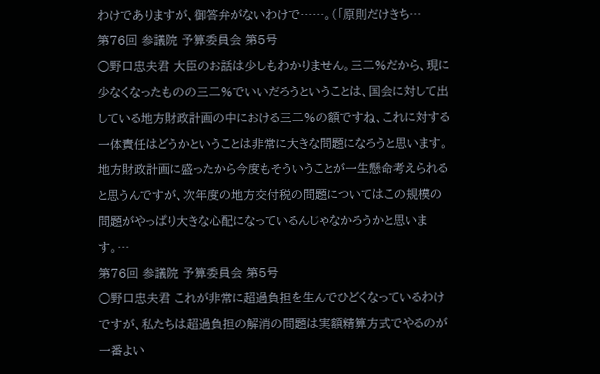わけでありますが、御答弁がないわけで……。(「原則だけきち…
第76回 参議院 予算委員会 第5号
○野口忠夫君 大臣のお話は少しもわかりません。三二%だから、現に少なくなったものの三二%でいいだろうということは、国会に対して出している地方財政計画の中における三二%の額ですね、これに対する一体責任はどうかということは非常に大きな問題になろうと思います。地方財政計画に盛ったから今度もそういうことが一生懸命考えられると思うんですが、次年度の地方交付税の問題についてはこの規模の問題がやっぱり大きな心配になっているんじゃなかろうかと思います。…
第76回 参議院 予算委員会 第5号
○野口忠夫君 これが非常に超過負担を生んでひどくなっているわけですが、私たちは超過負担の解消の問題は実額精算方式でやるのが一番よい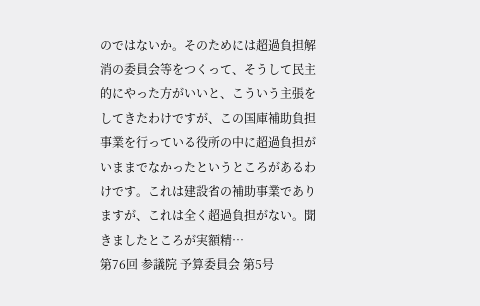のではないか。そのためには超過負担解消の委員会等をつくって、そうして民主的にやった方がいいと、こういう主張をしてきたわけですが、この国庫補助負担事業を行っている役所の中に超過負担がいままでなかったというところがあるわけです。これは建設省の補助事業でありますが、これは全く超過負担がない。聞きましたところが実額精…
第76回 参議院 予算委員会 第5号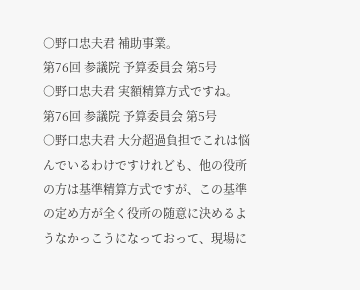○野口忠夫君 補助事業。
第76回 参議院 予算委員会 第5号
○野口忠夫君 実額精算方式ですね。
第76回 参議院 予算委員会 第5号
○野口忠夫君 大分超過負担でこれは悩んでいるわけですけれども、他の役所の方は基準精算方式ですが、この基準の定め方が全く役所の随意に決めるようなかっこうになっておって、現場に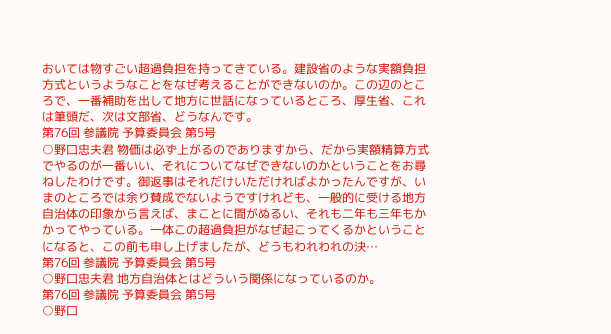おいては物すごい超過負担を持ってきている。建設省のような実額負担方式というようなことをなぜ考えることができないのか。この辺のところで、一番補助を出して地方に世話になっているところ、厚生省、これは筆頭だ、次は文部省、どうなんです。
第76回 参議院 予算委員会 第5号
○野口忠夫君 物価は必ず上がるのでありますから、だから実額精算方式でやるのが一番いい、それについてなぜできないのかということをお尋ねしたわけです。御返事はそれだけいただければよかったんですが、いまのところでは余り賛成でないようですけれども、一般的に受ける地方自治体の印象から言えば、まことに間がぬるい、それも二年も三年もかかってやっている。一体この超過負担がなぜ起こってくるかということになると、この前も申し上げましたが、どうもわれわれの決…
第76回 参議院 予算委員会 第5号
○野口忠夫君 地方自治体とはどういう関係になっているのか。
第76回 参議院 予算委員会 第5号
○野口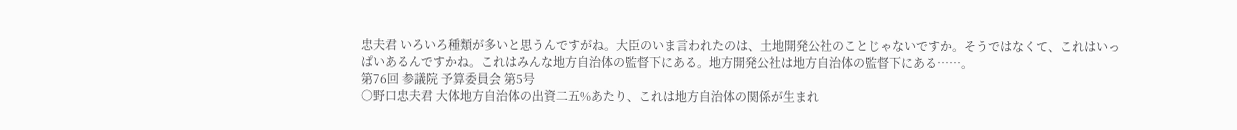忠夫君 いろいろ種類が多いと思うんですがね。大臣のいま言われたのは、土地開発公社のことじゃないですか。そうではなくて、これはいっぱいあるんですかね。これはみんな地方自治体の監督下にある。地方開発公社は地方自治体の監督下にある……。
第76回 参議院 予算委員会 第5号
○野口忠夫君 大体地方自治体の出資二五%あたり、これは地方自治体の関係が生まれ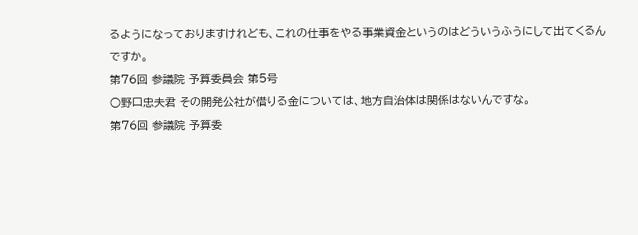るようになっておりますけれども、これの仕事をやる事業資金というのはどういうふうにして出てくるんですか。
第76回 参議院 予算委員会 第5号
○野口忠夫君 その開発公社が借りる金については、地方自治体は関係はないんですな。
第76回 参議院 予算委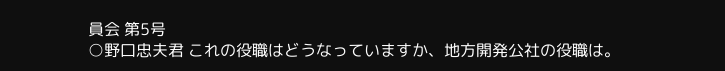員会 第5号
○野口忠夫君 これの役職はどうなっていますか、地方開発公社の役職は。